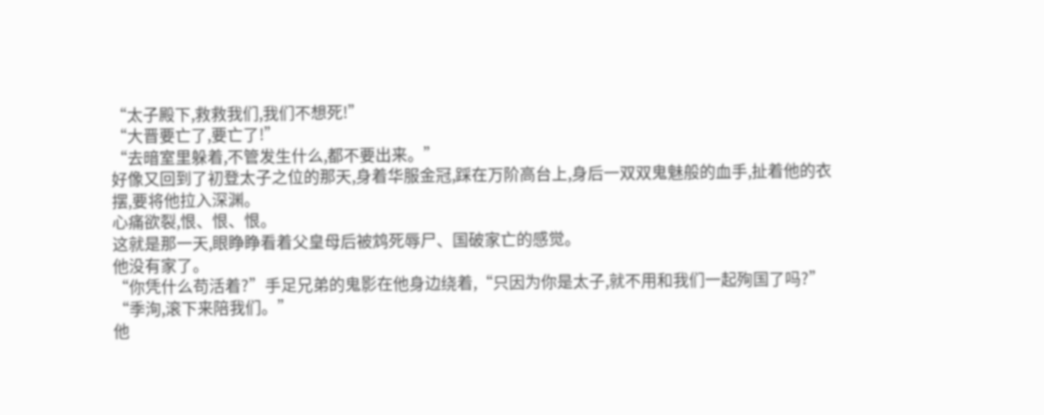“太子殿下,救救我们,我们不想死!”
“大晋要亡了,要亡了!”
“去暗室里躲着,不管发生什么,都不要出来。”
好像又回到了初登太子之位的那天,身着华服金冠,踩在万阶高台上,身后一双双鬼魅般的血手,扯着他的衣摆,要将他拉入深渊。
心痛欲裂,恨、恨、恨。
这就是那一天,眼睁睁看着父皇母后被鸩死辱尸、国破家亡的感觉。
他没有家了。
“你凭什么苟活着?”手足兄弟的鬼影在他身边绕着,“只因为你是太子,就不用和我们一起殉国了吗?”
“季洵,滚下来陪我们。”
他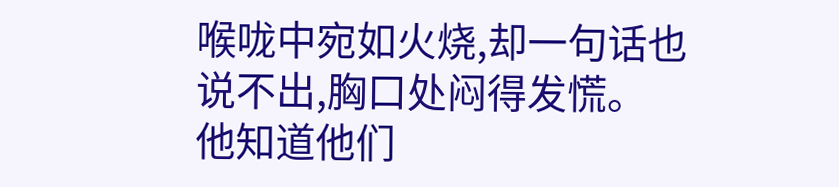喉咙中宛如火烧,却一句话也说不出,胸口处闷得发慌。
他知道他们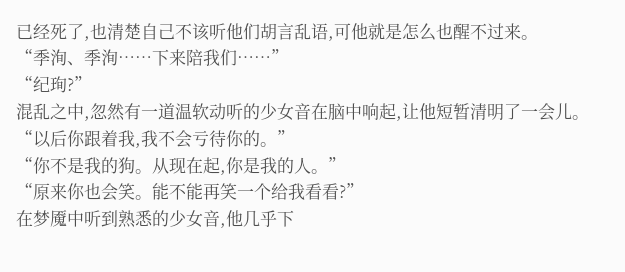已经死了,也清楚自己不该听他们胡言乱语,可他就是怎么也醒不过来。
“季洵、季洵……下来陪我们……”
“纪珣?”
混乱之中,忽然有一道温软动听的少女音在脑中响起,让他短暂清明了一会儿。
“以后你跟着我,我不会亏待你的。”
“你不是我的狗。从现在起,你是我的人。”
“原来你也会笑。能不能再笑一个给我看看?”
在梦魇中听到熟悉的少女音,他几乎下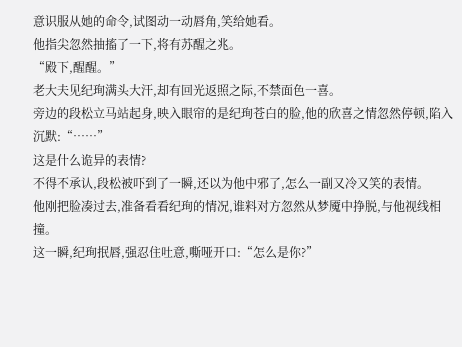意识服从她的命令,试图动一动唇角,笑给她看。
他指尖忽然抽搐了一下,将有苏醒之兆。
“殿下,醒醒。”
老大夫见纪珣满头大汗,却有回光返照之际,不禁面色一喜。
旁边的段松立马站起身,映入眼帘的是纪珣苍白的脸,他的欣喜之情忽然停顿,陷入沉默:“……”
这是什么诡异的表情?
不得不承认,段松被吓到了一瞬,还以为他中邪了,怎么一副又冷又笑的表情。
他刚把脸凑过去,准备看看纪珣的情况,谁料对方忽然从梦魇中挣脱,与他视线相撞。
这一瞬,纪珣抿唇,强忍住吐意,嘶哑开口:“怎么是你?”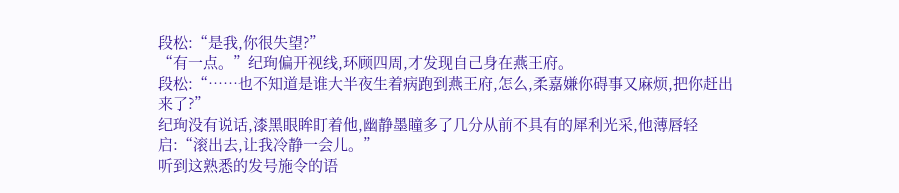段松:“是我,你很失望?”
“有一点。”纪珣偏开视线,环顾四周,才发现自己身在燕王府。
段松:“……也不知道是谁大半夜生着病跑到燕王府,怎么,柔嘉嫌你碍事又麻烦,把你赶出来了?”
纪珣没有说话,漆黑眼眸盯着他,幽静墨瞳多了几分从前不具有的犀利光采,他薄唇轻启:“滚出去,让我冷静一会儿。”
听到这熟悉的发号施令的语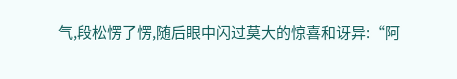气,段松愣了愣,随后眼中闪过莫大的惊喜和讶异:“阿